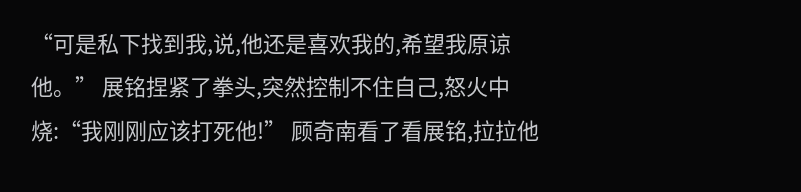“可是私下找到我,说,他还是喜欢我的,希望我原谅他。” 展铭捏紧了拳头,突然控制不住自己,怒火中烧:“我刚刚应该打死他!” 顾奇南看了看展铭,拉拉他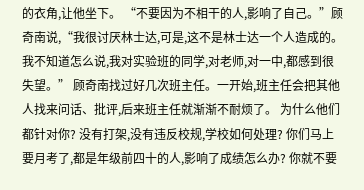的衣角,让他坐下。 “不要因为不相干的人,影响了自己。”顾奇南说,“我很讨厌林士达,可是,这不是林士达一个人造成的。我不知道怎么说,我对实验班的同学,对老师,对一中,都感到很失望。” 顾奇南找过好几次班主任。一开始,班主任会把其他人找来问话、批评,后来班主任就渐渐不耐烦了。 为什么他们都针对你? 没有打架,没有违反校规,学校如何处理? 你们马上要月考了,都是年级前四十的人,影响了成绩怎么办? 你就不要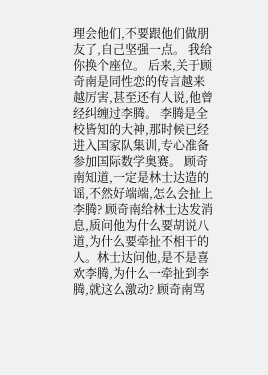理会他们,不要跟他们做朋友了,自己坚强一点。 我给你换个座位。 后来,关于顾奇南是同性恋的传言越来越厉害,甚至还有人说,他曾经纠缠过李腾。 李腾是全校皆知的大神,那时候已经进入国家队集训,专心准备参加国际数学奥赛。 顾奇南知道,一定是林士达造的谣,不然好端端,怎么会扯上李腾? 顾奇南给林士达发消息,质问他为什么要胡说八道,为什么要牵扯不相干的人。林士达问他,是不是喜欢李腾,为什么一牵扯到李腾,就这么激动? 顾奇南骂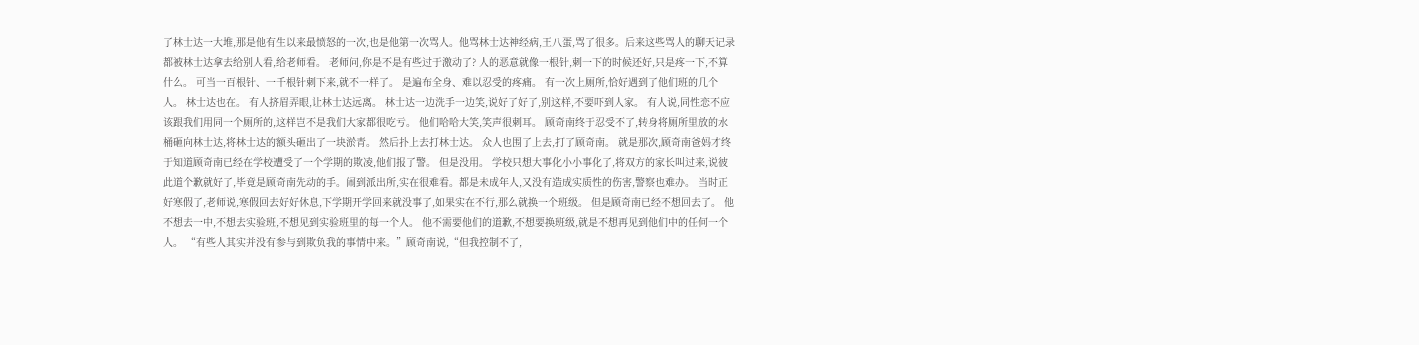了林士达一大堆,那是他有生以来最愤怒的一次,也是他第一次骂人。他骂林士达神经病,王八蛋,骂了很多。后来这些骂人的聊天记录都被林士达拿去给别人看,给老师看。 老师问,你是不是有些过于激动了? 人的恶意就像一根针,刺一下的时候还好,只是疼一下,不算什么。 可当一百根针、一千根针刺下来,就不一样了。 是遍布全身、难以忍受的疼痛。 有一次上厕所,恰好遇到了他们班的几个人。 林士达也在。 有人挤眉弄眼,让林士达远离。 林士达一边洗手一边笑,说好了好了,别这样,不要吓到人家。 有人说,同性恋不应该跟我们用同一个厕所的,这样岂不是我们大家都很吃亏。 他们哈哈大笑,笑声很刺耳。 顾奇南终于忍受不了,转身将厕所里放的水桶砸向林士达,将林士达的额头砸出了一块淤青。 然后扑上去打林士达。 众人也围了上去,打了顾奇南。 就是那次,顾奇南爸妈才终于知道顾奇南已经在学校遭受了一个学期的欺凌,他们报了警。 但是没用。 学校只想大事化小小事化了,将双方的家长叫过来,说彼此道个歉就好了,毕竟是顾奇南先动的手。闹到派出所,实在很难看。都是未成年人,又没有造成实质性的伤害,警察也难办。 当时正好寒假了,老师说,寒假回去好好休息,下学期开学回来就没事了,如果实在不行,那么就换一个班级。 但是顾奇南已经不想回去了。 他不想去一中,不想去实验班,不想见到实验班里的每一个人。 他不需要他们的道歉,不想要换班级,就是不想再见到他们中的任何一个人。 “有些人其实并没有参与到欺负我的事情中来。”顾奇南说,“但我控制不了,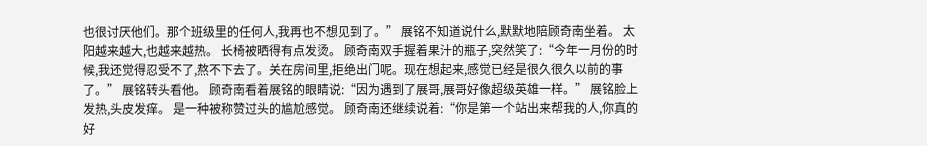也很讨厌他们。那个班级里的任何人,我再也不想见到了。” 展铭不知道说什么,默默地陪顾奇南坐着。 太阳越来越大,也越来越热。 长椅被晒得有点发烫。 顾奇南双手握着果汁的瓶子,突然笑了:“今年一月份的时候,我还觉得忍受不了,熬不下去了。关在房间里,拒绝出门呢。现在想起来,感觉已经是很久很久以前的事了。” 展铭转头看他。 顾奇南看着展铭的眼睛说:“因为遇到了展哥,展哥好像超级英雄一样。” 展铭脸上发热,头皮发痒。 是一种被称赞过头的尴尬感觉。 顾奇南还继续说着:“你是第一个站出来帮我的人,你真的好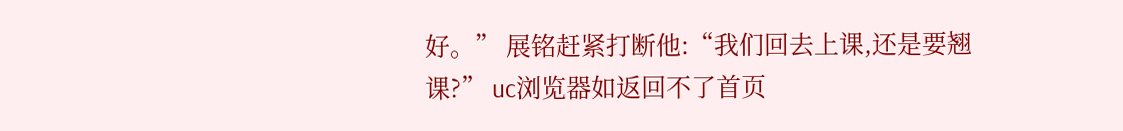好。” 展铭赶紧打断他:“我们回去上课,还是要翘课?” uc浏览器如返回不了首页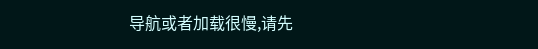导航或者加载很慢,请先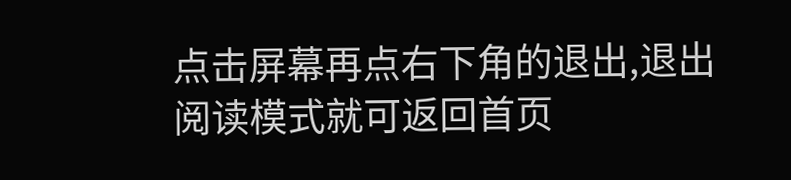点击屏幕再点右下角的退出,退出阅读模式就可返回首页